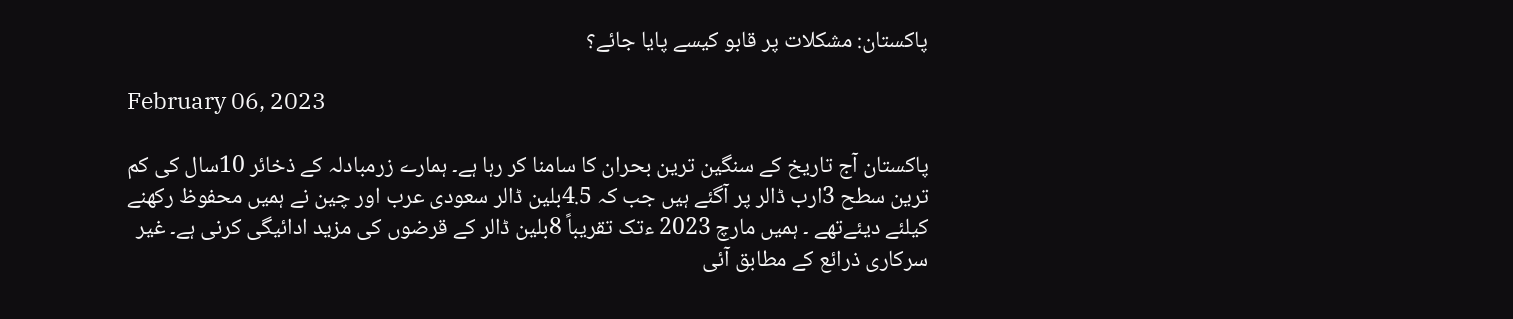پاکستان: مشکلات پر قابو کیسے پایا جائے؟

February 06, 2023

پاکستان آج تاریخ کے سنگین ترین بحران کا سامنا کر رہا ہے۔ ہمارے زرمبادلہ کے ذخائر 10سال کی کم ترین سطح 3ارب ڈالر پر آگئے ہیں جب کہ 4.5بلین ڈالر سعودی عرب اور چین نے ہمیں محفوظ رکھنے کیلئے دیئےتھے ۔ ہمیں مارچ 2023 ءتک تقریباً 8بلین ڈالر کے قرضوں کی مزید ادائیگی کرنی ہے۔ غیر سرکاری ذرائع کے مطابق آئی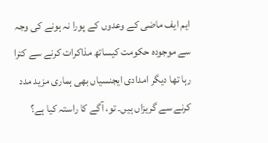ایم ایف ماضی کے وعدوں کے پورا نہ ہونے کی وجہ سے موجودہ حکومت کیساتھ مذاکرات کرنے سے کترا رہا تھا دیگر امدادی ایجنسیاں بھی ہماری مزید مدد کرنے سے گریزاں ہیں۔ تو، آگے کا راستہ کیا ہے؟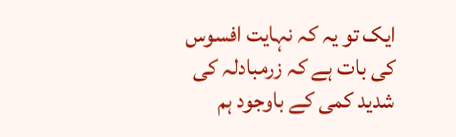ایک تو یہ کہ نہایت افسوس کی بات ہے کہ زرمبادلہ کی شدید کمی کے باوجود ہم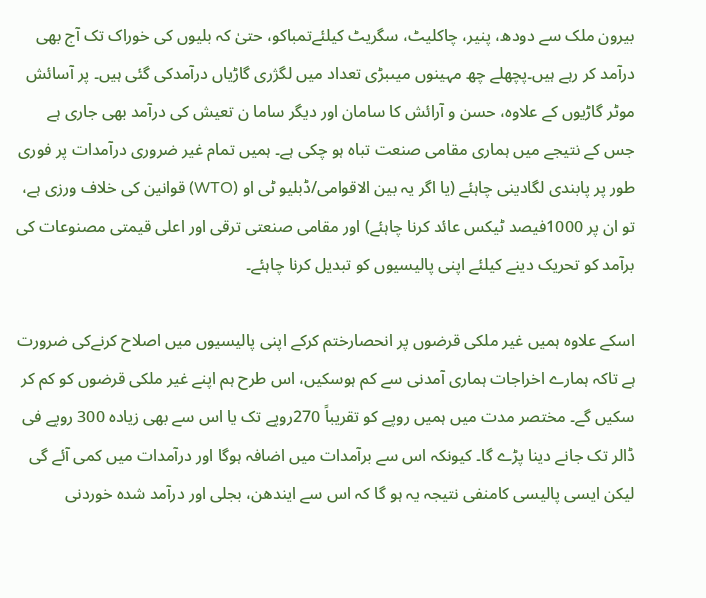بیرون ملک سے دودھ، پنیر، چاکلیٹ، سگریٹ کیلئےتمباکو، حتیٰ کہ بلیوں کی خوراک تک آج بھی درآمد کر رہے ہیں۔پچھلے چھ مہینوں میںبڑی تعداد میں لگژری گاڑیاں درآمدکی گئی ہیں۔ پر آسائش موٹر گاڑیوں کے علاوہ، حسن و آرائش کا سامان اور دیگر ساما ن تعیش کی درآمد بھی جاری ہے جس کے نتیجے میں ہماری مقامی صنعت تباہ ہو چکی ہے۔ ہمیں تمام غیر ضروری درآمدات پر فوری طور پر پابندی لگادینی چاہئے (یا اگر یہ بین الاقوامی/ڈبلیو ٹی او (WTO) قوانین کی خلاف ورزی ہے، تو ان پر 1000فیصد ٹیکس عائد کرنا چاہئے) اور مقامی صنعتی ترقی اور اعلی قیمتی مصنوعات کی برآمد کو تحریک دینے کیلئے اپنی پالیسیوں کو تبدیل کرنا چاہئے۔

اسکے علاوہ ہمیں غیر ملکی قرضوں پر انحصارختم کرکے اپنی پالیسیوں میں اصلاح کرنےکی ضرورت ہے تاکہ ہمارے اخراجات ہماری آمدنی سے کم ہوسکیں، اس طرح ہم اپنے غیر ملکی قرضوں کو کم کر سکیں گے۔ مختصر مدت میں ہمیں روپے کو تقریباً 270روپے تک یا اس سے بھی زیادہ 300 روپے فی ڈالر تک جانے دینا پڑے گا۔ کیونکہ اس سے برآمدات میں اضافہ ہوگا اور درآمدات میں کمی آئے گی لیکن ایسی پالیسی کامنفی نتیجہ یہ ہو گا کہ اس سے ایندھن، بجلی اور درآمد شدہ خوردنی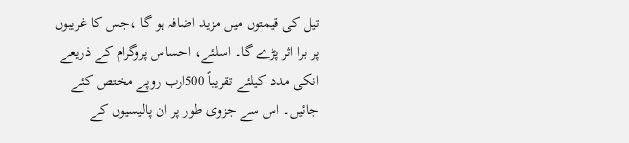تیل کی قیمتوں میں مزید اضافہ ہو گا ،جس کا غریبوں پر برا اثر پڑے گا۔ اسلئے، احساس پروگرام کے ذریعے انکی مدد کیلئے تقریباً 500ارب روپے مختص کئے جائیں۔ اس سے جزوی طور پر ان پالیسیوں کے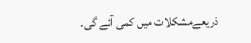ذریعےمشکلات میں کمی آئے گی۔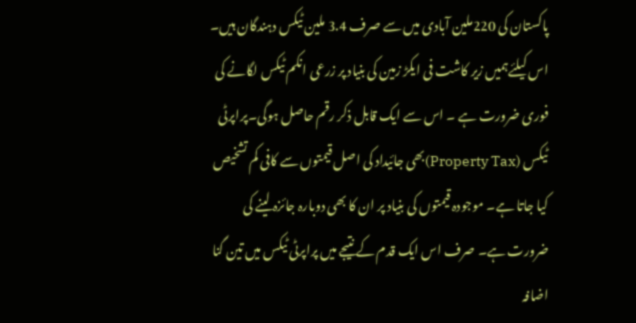پاکستان کی 220ملین آبادی میں سے صرف 3.4 ملین ٹیکس دہندگان ہیں۔ اس کیلئےہمیں زیر کاشت فی ایکڑ زمین کی بنیاد پر زرعی انکم ٹیکس لگانے کی فوری ضرورت ہے ۔ اس سے ایک قابل ذکر رقم حاصل ہوگی۔پراپرٹی ٹیکس (Property Tax)بھی جائیداد کی اصل قیمتوں سے کافی کم تشخیص کیا جاتا ہے۔ موجودہ قیمتوں کی بنیاد پر ان کا بھی دوبارہ جائزہ لینے کی ضرورت ہے۔ صرف اس ایک قدم کے نتیجے میں پراپرٹی ٹیکس میں تین گنا اضافہ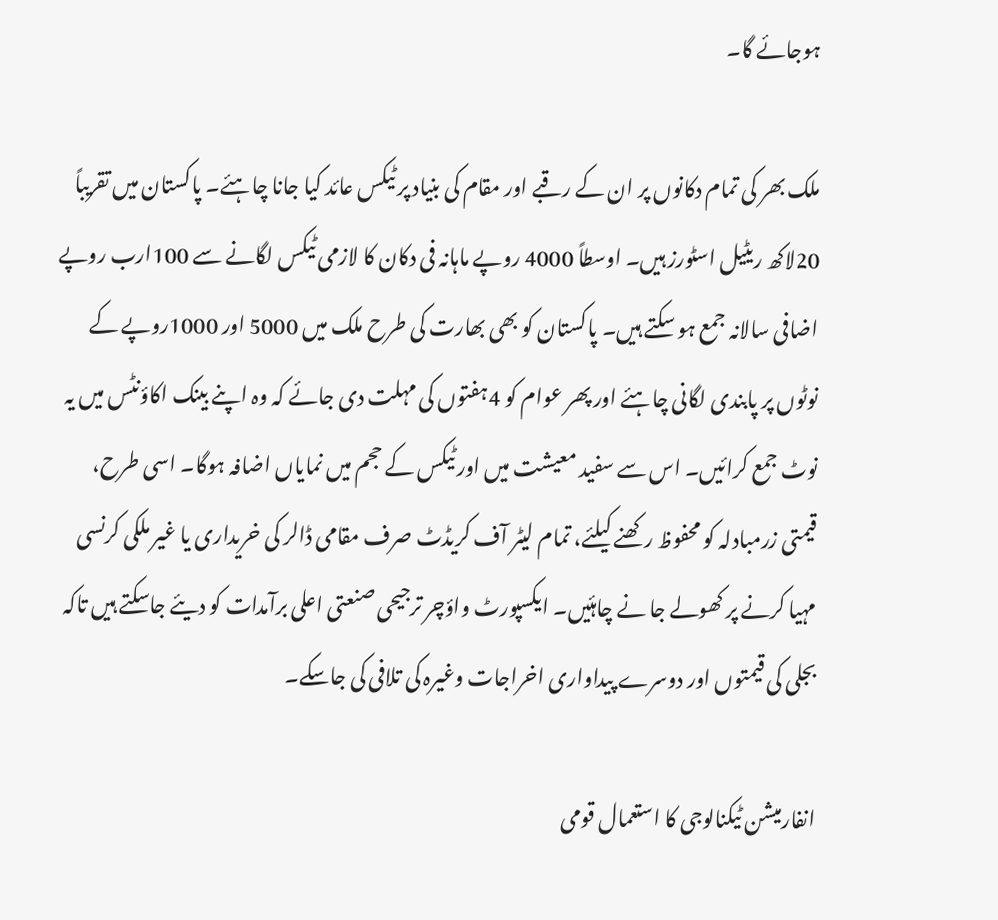ہوجائے گا۔

ملک بھر کی تمام دکانوں پر ان کے رقبے اور مقام کی بنیاد پر ٹیکس عائد کیا جانا چاہئے۔ پاکستان میں تقریباً 20لاکھ ریٹیل اسٹورز ہیں۔ اوسطاً 4000 روپے ماہانہ فی دکان کا لازمی ٹیکس لگانے سے 100ارب روپے اضافی سالانہ جمع ہو سکتے ہیں۔ پاکستان کو بھی بھارت کی طرح ملک میں 5000 اور 1000روپے کے نوٹوں پر پابندی لگانی چاہئے اور پھر عوام کو 4ہفتوں کی مہلت دی جائے کہ وہ اپنے بینک اکاؤنٹس میں یہ نوٹ جمع کرائیں۔ اس سے سفید معیشت میں اور ٹیکس کے حجم میں نمایاں اضافہ ہوگا۔ اسی طرح، قیمتی زرمبادلہ کو محفوظ رکھنے کیلئے، تمام لیٹر آف کریڈٹ صرف مقامی ڈالر کی خریداری یا غیر ملکی کرنسی مہیا کرنے پر کھولے جا نے چاہئیں۔ ایکسپورٹ واؤچر ترجیحی صنعتی اعلی برآمدات کو دیئے جاسکتے ہیں تاکہ بجلی کی قیمتوں اور دوسرے پیداواری اخراجات وغیرہ کی تلافی کی جاسکے۔

انفارمیشن ٹیکنالوجی کا استعمال قومی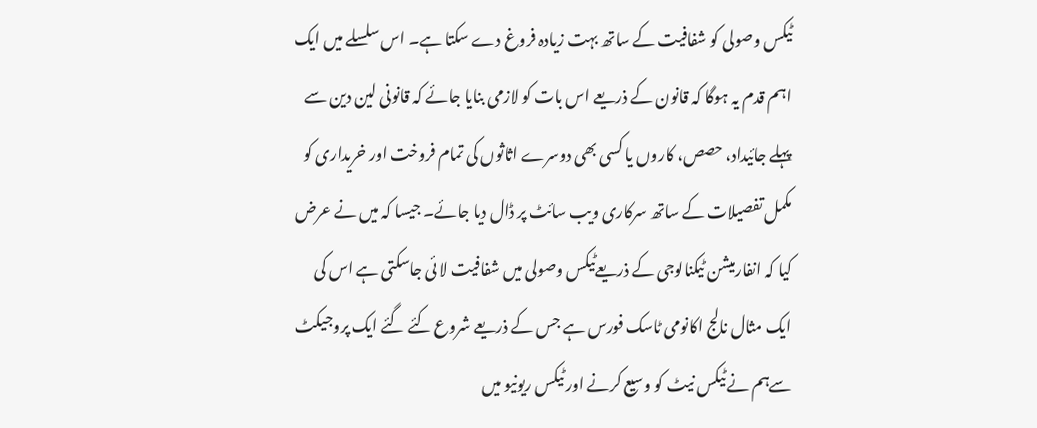ٹیکس وصولی کو شفافیت کے ساتھ بہت زیادہ فروغ دے سکتا ہے۔ اس سلسلے میں ایک اہم قدم یہ ہوگا کہ قانون کے ذریعے اس بات کو لازمی بنایا جائے کہ قانونی لین دین سے پہلے جائیداد، حصص، کاروں یا کسی بھی دوسرے اثاثوں کی تمام فروخت اور خریداری کو مکمل تفصیلات کے ساتھ سرکاری ویب سائٹ پر ڈال دیا جائے۔ جیسا کہ میں نے عرض کیا کہ انفارمیشن ٹیکنالوجی کے ذریعےٹیکس وصولی میں شفافیت لا ئی جاسکتی ہے اس کی ایک مثال نالج اکانومی ٹاسک فورس ہے جس کے ذریعے شروع کئے گئے ایک پروجیکٹ سےہم نےٹیکس نیٹ کو وسیع کرنے اور ٹیکس ریونیو میں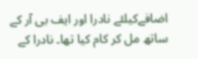اضافےکیلئے نادرا اور ایف بی آر کے ساتھ مل کر کام کیا تھا۔ نادرا کے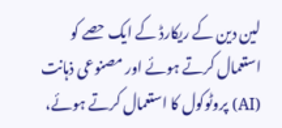لین دین کے ریکارڈ کے ایک حصے کو استعمال کرتے ہوئے اور مصنوعی ذہانت (AI) پروٹوکول کا استعمال کرتے ہوئے،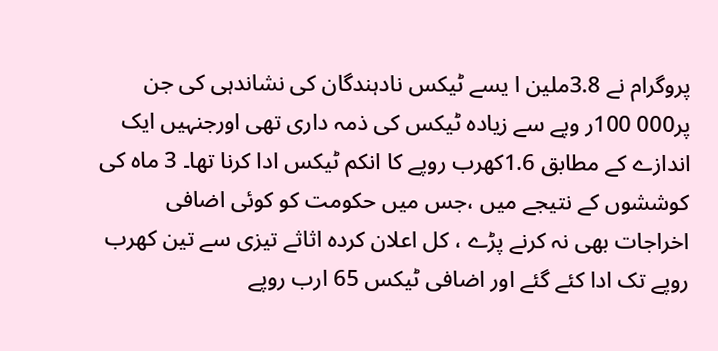پروگرام نے 3.8ملین ا یسے ٹیکس نادہندگان کی نشاندہی کی جن پر000 100ر وپے سے زیادہ ٹیکس کی ذمہ داری تھی اورجنہیں ایک اندازے کے مطابق 1.6کھرب روپے کا انکم ٹیکس ادا کرنا تھا۔ 3 ماہ کی کوششوں کے نتیجے میں ،جس میں حکومت کو کوئی اضافی اخراجات بھی نہ کرنے پڑے ، کل اعلان کردہ اثاثے تیزی سے تین کھرب روپے تک ادا کئے گئے اور اضافی ٹیکس 65 ارب روپے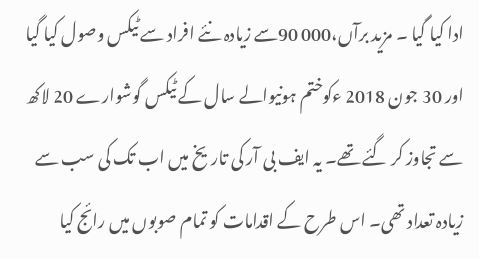ادا کیا گیا ۔ مزید برآں،000 90سے زیادہ نئے افراد سے ٹیکس وصول کیا گیا اور 30 جون 2018 ءکوختم ہونیوالے سال کے ٹیکس گوشوارے 20 لاکھ سے تجاوز کر گئے تھے۔ یہ ایف بی آر کی تاریخ میں اب تک کی سب سے زیادہ تعداد تھی۔ اس طرح کے اقدامات کو تمام صوبوں میں رائج کیا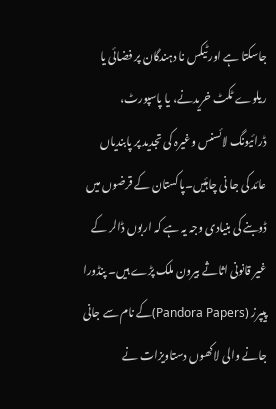جاسکتا ہے اور ٹیکس نا دہندگان پر فضائی یا ریلوے ٹکٹ خریدنے، یا پاسپورٹ، ڈرائیونگ لائسنس وغیرہ کی تجدید پر پابندیاں عائد کی جا نی چاہئیں۔پاکستان کے قرضوں میں ڈوبنے کی بنیادی وجہ یہ ہے کہ اربوں ڈالر کے غیر قانونی اثاثے بیرون ملک پڑے ہیں۔ پنڈورا پیپرز (Pandora Papers)کے نام سے جانی جانے والی لاکھوں دستاویزات نے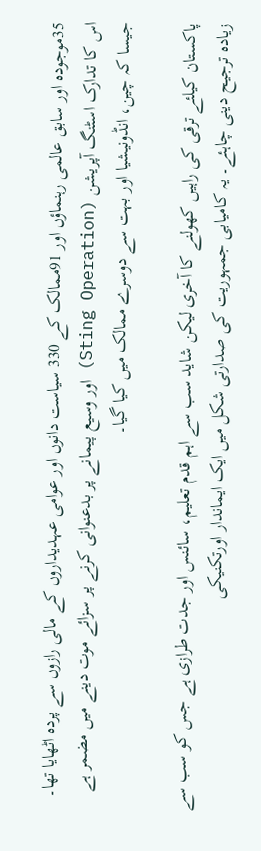35موجودہ اور سابق عالمی رہنماؤں اور 91ممالک کے 330 سیاست دانوں اور عوامی عہدیداروں کے مالی رازوں سے پردہ اٹھایا تھا۔ اس کا تدارک اسٹنگ آپریشن (Sting Operation) اور وسیع پیمانے پر بدعنوانی کرنے پر سزائے موت دینے میں مضمر ہے جیسا کہ چین، انڈونیشیا اور بہت سے دوسرے ممالک میں کیا گیا۔

پاکستان کیلئے ترقی کی راہیں کھولنے کا آخری لیکن شاید سب سے اہم قدم تعلیم، سائنس اور جدت طرازی ہے جس کو سب سے زیادہ ترجیح دینی چاہئے۔ یہ کامیابی جمہوریت کی صدارتی شکل میں ایک ایماندار اورتکنیکی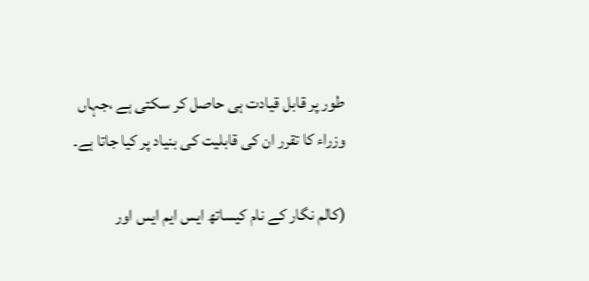طور پر قابل قیادت ہی حاصل کر سکتی ہے ،جہاں وزراء کا تقرر ان کی قابلیت کی بنیاد پر کیا جاتا ہے۔

(کالم نگار کے نام کیساتھ ایس ایم ایس اور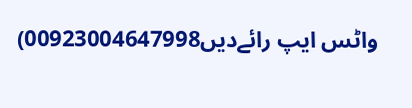واٹس ایپ رائےدیں00923004647998)